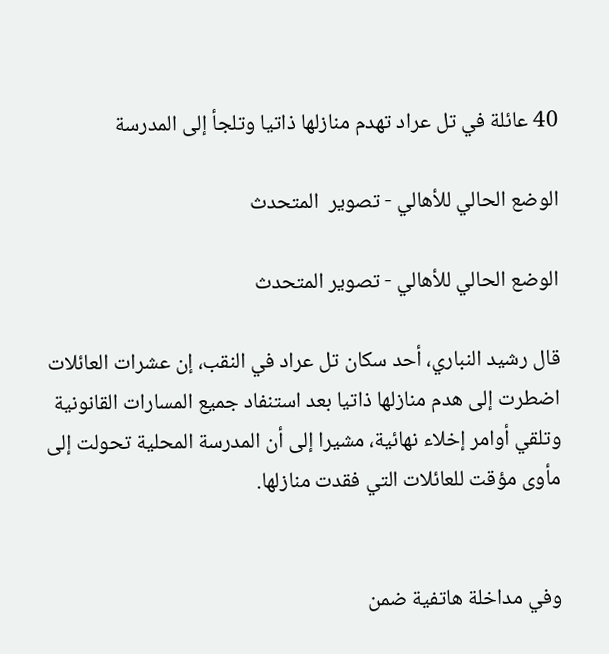40 عائلة في تل عراد تهدم منازلها ذاتيا وتلجأ إلى المدرسة

الوضع الحالي للأهالي - تصوير  المتحدث

الوضع الحالي للأهالي - تصوير المتحدث

قال رشيد النباري، أحد سكان تل عراد في النقب، إن عشرات العائلات اضطرت إلى هدم منازلها ذاتيا بعد استنفاد جميع المسارات القانونية وتلقي أوامر إخلاء نهائية، مشيرا إلى أن المدرسة المحلية تحولت إلى مأوى مؤقت للعائلات التي فقدت منازلها.


وفي مداخلة هاتفية ضمن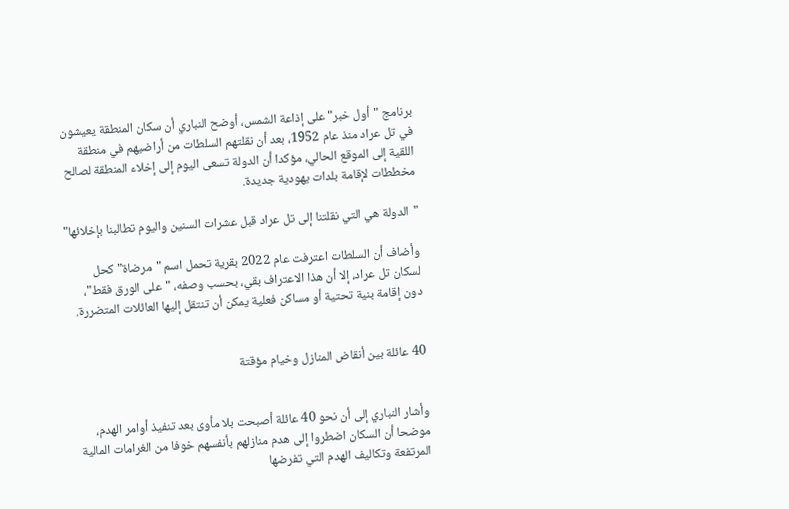برنامج "أول خبر" على إذاعة الشمس، أوضح النباري أن سكان المنطقة يعيشون في تل عراد منذ عام 1952، بعد أن نقلتهم السلطات من أراضيهم في منطقة اللقية إلى الموقع الحالي، مؤكدا أن الدولة تسعى اليوم إلى إخلاء المنطقة لصالح مخططات لإقامة بلدات يهودية جديدة.

"الدولة هي التي نقلتنا إلى تل عراد قبل عشرات السنين واليوم تطالبنا بإخلائها"

وأضاف أن السلطات اعترفت عام 2022 بقرية تحمل اسم "مرضاة" كحل لسكان تل عراد، إلا أن هذا الاعتراف بقي، بحسب وصفه، "على الورق فقط"، دون إقامة بنية تحتية أو مساكن فعلية يمكن أن تنتقل إليها العائلات المتضررة.


40 عائلة بين أنقاض المنازل وخيام مؤقتة


وأشار النباري إلى أن نحو 40 عائلة أصبحت بلا مأوى بعد تنفيذ أوامر الهدم، موضحا أن السكان اضطروا إلى هدم منازلهم بأنفسهم خوفا من الغرامات المالية المرتفعة وتكاليف الهدم التي تفرضها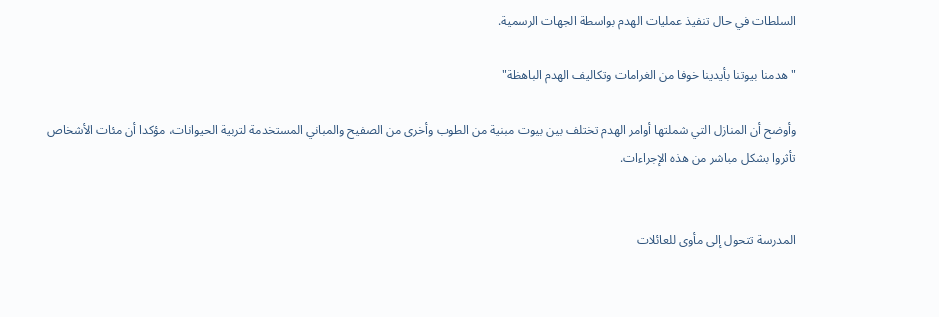السلطات في حال تنفيذ عمليات الهدم بواسطة الجهات الرسمية.

"هدمنا بيوتنا بأيدينا خوفا من الغرامات وتكاليف الهدم الباهظة"

وأوضح أن المنازل التي شملتها أوامر الهدم تختلف بين بيوت مبنية من الطوب وأخرى من الصفيح والمباني المستخدمة لتربية الحيوانات، مؤكدا أن مئات الأشخاص تأثروا بشكل مباشر من هذه الإجراءات.


المدرسة تتحول إلى مأوى للعائلات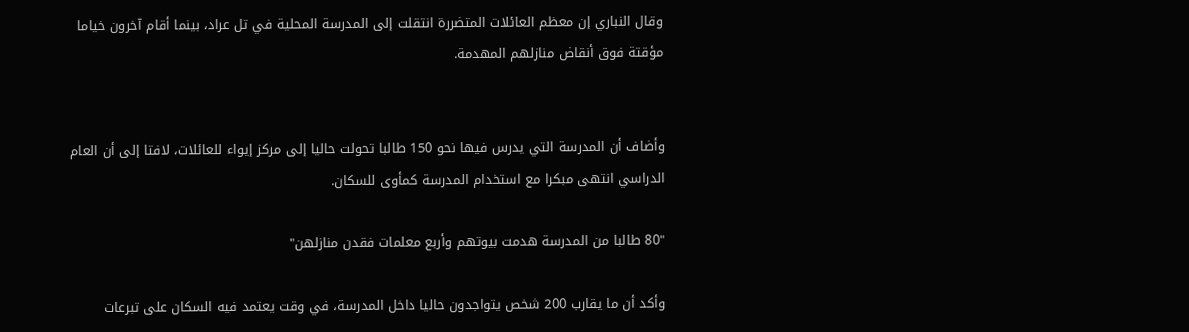وقال النباري إن معظم العائلات المتضررة انتقلت إلى المدرسة المحلية في تل عراد، بينما أقام آخرون خياما مؤقتة فوق أنقاض منازلهم المهدمة.


وأضاف أن المدرسة التي يدرس فيها نحو 150 طالبا تحولت حاليا إلى مركز إيواء للعائلات، لافتا إلى أن العام الدراسي انتهى مبكرا مع استخدام المدرسة كمأوى للسكان.

"80 طالبا من المدرسة هدمت بيوتهم وأربع معلمات فقدن منازلهن"

وأكد أن ما يقارب 200 شخص يتواجدون حاليا داخل المدرسة، في وقت يعتمد فيه السكان على تبرعات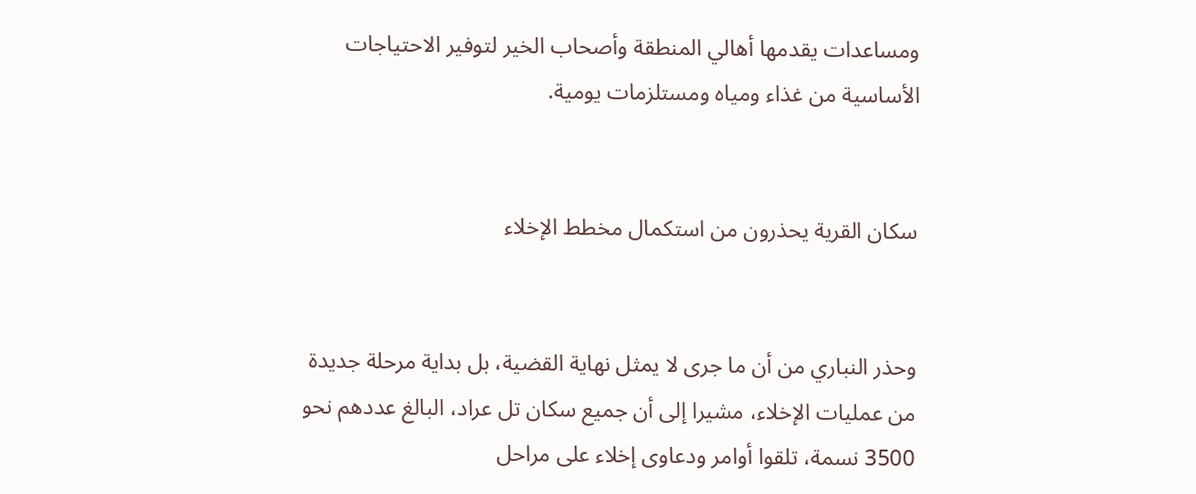ومساعدات يقدمها أهالي المنطقة وأصحاب الخير لتوفير الاحتياجات الأساسية من غذاء ومياه ومستلزمات يومية.


سكان القرية يحذرون من استكمال مخطط الإخلاء


وحذر النباري من أن ما جرى لا يمثل نهاية القضية، بل بداية مرحلة جديدة من عمليات الإخلاء، مشيرا إلى أن جميع سكان تل عراد، البالغ عددهم نحو 3500 نسمة، تلقوا أوامر ودعاوى إخلاء على مراحل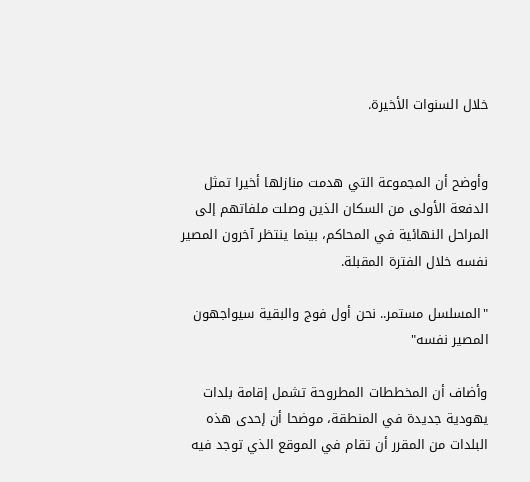خلال السنوات الأخيرة.


وأوضح أن المجموعة التي هدمت منازلها أخيرا تمثل الدفعة الأولى من السكان الذين وصلت ملفاتهم إلى المراحل النهائية في المحاكم، بينما ينتظر آخرون المصير نفسه خلال الفترة المقبلة.

"المسلسل مستمر.. نحن أول فوج والبقية سيواجهون المصير نفسه"

وأضاف أن المخططات المطروحة تشمل إقامة بلدات يهودية جديدة في المنطقة، موضحا أن إحدى هذه البلدات من المقرر أن تقام في الموقع الذي توجد فيه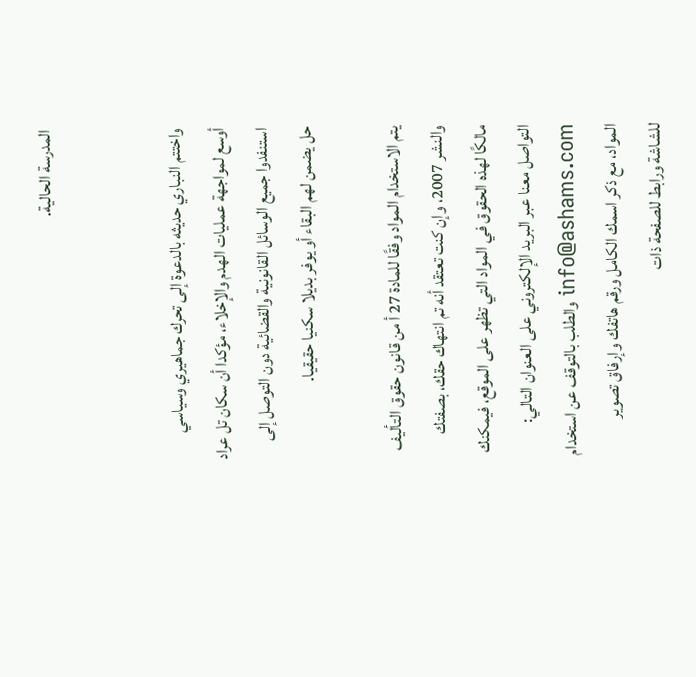المدرسة الحالية.


واختتم النباري حديثه بالدعوة إلى تحرك جماهيري وسياسي أوسع لمواجهة عمليات الهدم والإخلاء، مؤكدا أن سكان تل عراد استنفدوا جميع الوسائل القانونية والقضائية دون التوصل إلى حل يضمن لهم البقاء أو يوفر بديلا سكنيا حقيقيا.

يتم الاستخدام المواد وفقًا للمادة 27 أ من قانون حقوق التأليف والنشر 2007، وإن كنت تعتقد أنه تم انتهاك حقك، بصفتك مالكًا لهذه الحقوق في المواد التي تظهر على الموقع، فيمكنك التواصل معنا عبر البريد الإلكتروني على العنوان التالي: info@ashams.com والطلب بالتوقف عن استخدام المواد، مع ذكر اسمك الكامل ورقم هاتفك وإرفاق تصوير للشاشة ورابط للصفحة ذات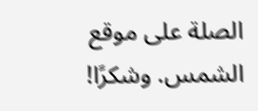الصلة على موقع الشمس. وشكرًا!